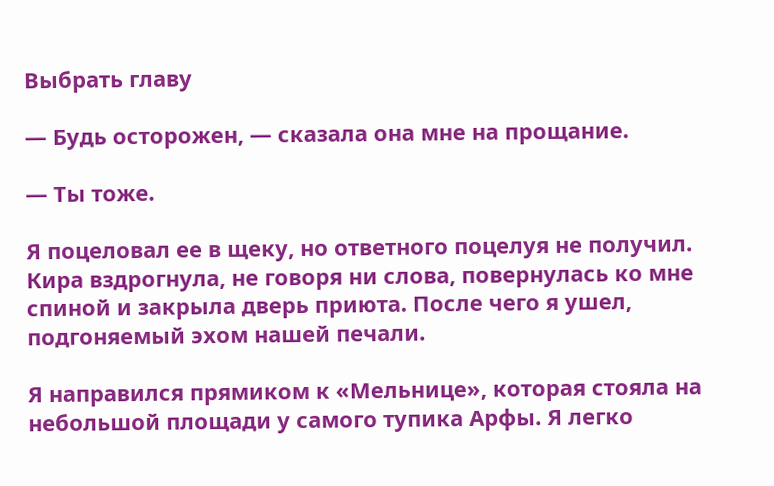Выбрать главу

— Будь осторожен, — сказала она мне на прощание.

— Ты тоже.

Я поцеловал ее в щеку, но ответного поцелуя не получил. Кира вздрогнула, не говоря ни слова, повернулась ко мне спиной и закрыла дверь приюта. После чего я ушел, подгоняемый эхом нашей печали.

Я направился прямиком к «Мельнице», которая стояла на небольшой площади у самого тупика Арфы. Я легко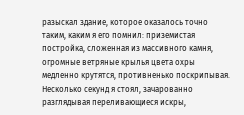разыскал здание, которое оказалось точно таким, каким я его помнил: приземистая постройка, сложенная из массивного камня, огромные ветряные крылья цвета охры медленно крутятся, противненько поскрипывая. Несколько секунд я стоял, зачарованно разглядывая переливающиеся искры,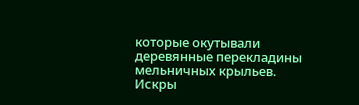которые окутывали деревянные перекладины мельничных крыльев. Искры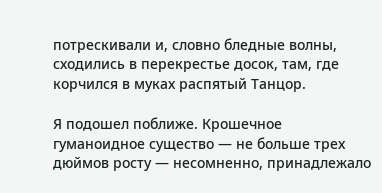потрескивали и, словно бледные волны, сходились в перекрестье досок, там, где корчился в муках распятый Танцор.

Я подошел поближе. Крошечное гуманоидное существо — не больше трех дюймов росту — несомненно, принадлежало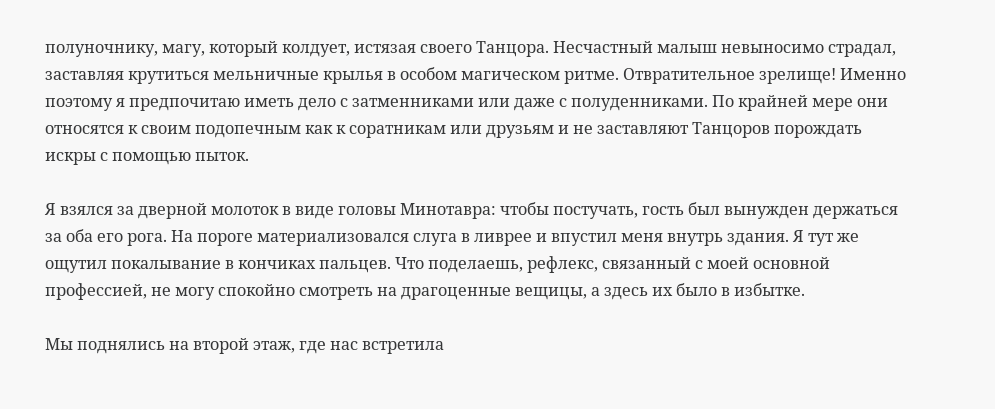полуночнику, магу, который колдует, истязая своего Танцора. Несчастный малыш невыносимо страдал, заставляя крутиться мельничные крылья в особом магическом ритме. Отвратительное зрелище! Именно поэтому я предпочитаю иметь дело с затменниками или даже с полуденниками. По крайней мере они относятся к своим подопечным как к соратникам или друзьям и не заставляют Танцоров порождать искры с помощью пыток.

Я взялся за дверной молоток в виде головы Минотавра: чтобы постучать, гость был вынужден держаться за оба его рога. На пороге материализовался слуга в ливрее и впустил меня внутрь здания. Я тут же ощутил покалывание в кончиках пальцев. Что поделаешь, рефлекс, связанный с моей основной профессией, не могу спокойно смотреть на драгоценные вещицы, а здесь их было в избытке.

Мы поднялись на второй этаж, где нас встретила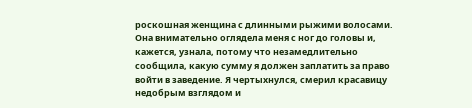роскошная женщина с длинными рыжими волосами. Она внимательно оглядела меня с ног до головы и, кажется, узнала, потому что незамедлительно сообщила, какую сумму я должен заплатить за право войти в заведение. Я чертыхнулся, смерил красавицу недобрым взглядом и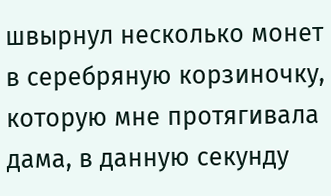швырнул несколько монет в серебряную корзиночку, которую мне протягивала дама, в данную секунду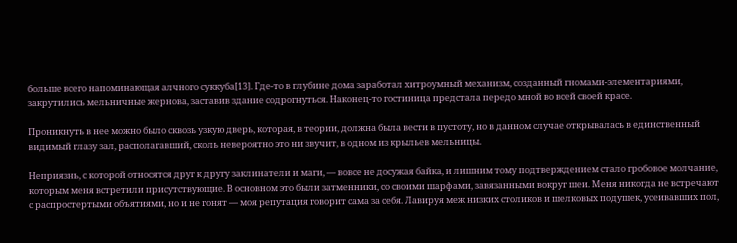больше всего напоминающая алчного суккуба[13]. Где-то в глубине дома заработал хитроумный механизм, созданный гномами-элементариями, закрутились мельничные жернова, заставив здание содрогнуться. Наконец-то гостиница предстала передо мной во всей своей красе.

Проникнуть в нее можно было сквозь узкую дверь, которая, в теории, должна была вести в пустоту, но в данном случае открывалась в единственный видимый глазу зал, располагавший, сколь невероятно это ни звучит, в одном из крыльев мельницы.

Неприязнь, с которой относятся друг к другу заклинатели и маги, — вовсе не досужая байка, и лишним тому подтверждением стало гробовое молчание, которым меня встретили присутствующие. В основном это были затменники, со своими шарфами, завязанными вокруг шеи. Меня никогда не встречают с распростертыми объятиями, но и не гонят — моя репутация говорит сама за себя. Лавируя меж низких столиков и шелковых подушек, усеивавших пол,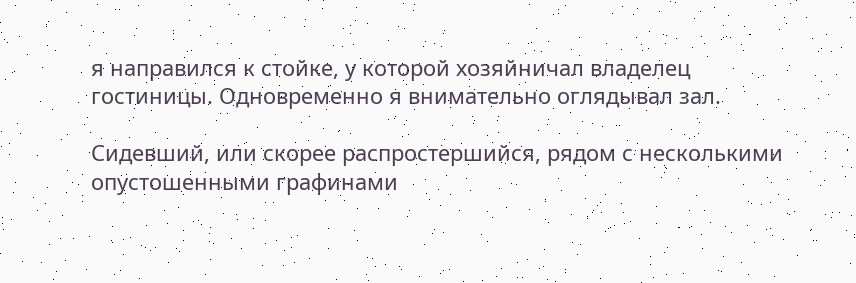я направился к стойке, у которой хозяйничал владелец гостиницы. Одновременно я внимательно оглядывал зал.

Сидевший, или скорее распростершийся, рядом с несколькими опустошенными графинами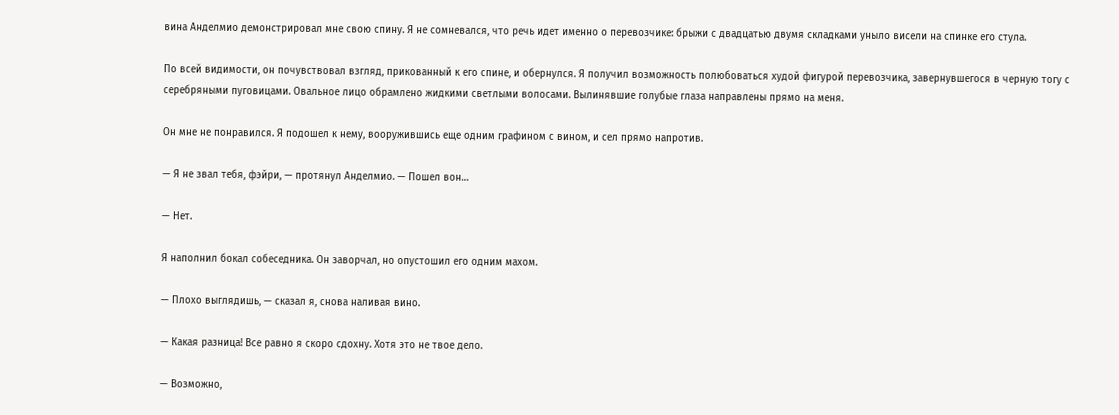вина Анделмио демонстрировал мне свою спину. Я не сомневался, что речь идет именно о перевозчике: брыжи с двадцатью двумя складками уныло висели на спинке его стула.

По всей видимости, он почувствовал взгляд, прикованный к его спине, и обернулся. Я получил возможность полюбоваться худой фигурой перевозчика, завернувшегося в черную тогу с серебряными пуговицами. Овальное лицо обрамлено жидкими светлыми волосами. Вылинявшие голубые глаза направлены прямо на меня.

Он мне не понравился. Я подошел к нему, вооружившись еще одним графином с вином, и сел прямо напротив.

— Я не звал тебя, фэйри, — протянул Анделмио. — Пошел вон…

— Нет.

Я наполнил бокал собеседника. Он заворчал, но опустошил его одним махом.

— Плохо выглядишь, — сказал я, снова наливая вино.

— Какая разница! Все равно я скоро сдохну. Хотя это не твое дело.

— Возможно,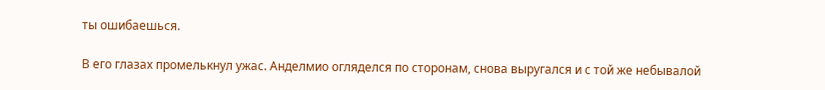ты ошибаешься.

В его глазах промелькнул ужас. Анделмио огляделся по сторонам, снова выругался и с той же небывалой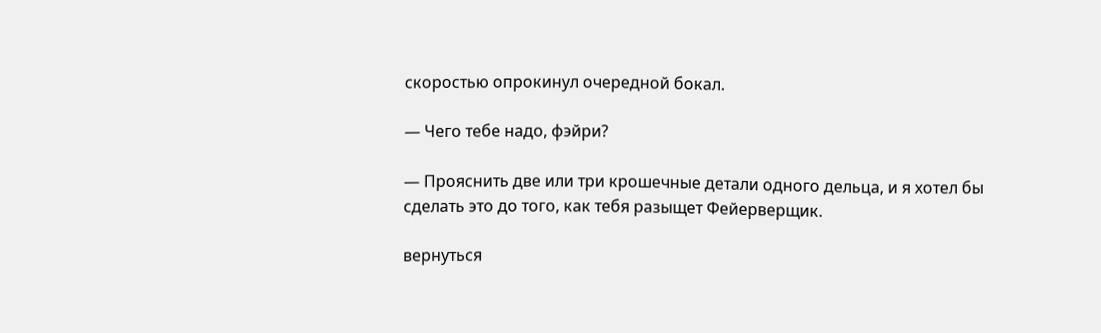скоростью опрокинул очередной бокал.

— Чего тебе надо, фэйри?

— Прояснить две или три крошечные детали одного дельца, и я хотел бы сделать это до того, как тебя разыщет Фейерверщик.

вернуться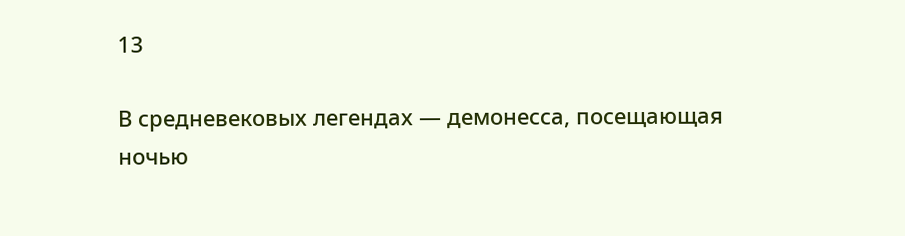13

В средневековых легендах — демонесса, посещающая ночью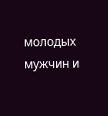молодых мужчин и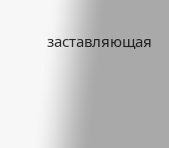заставляющая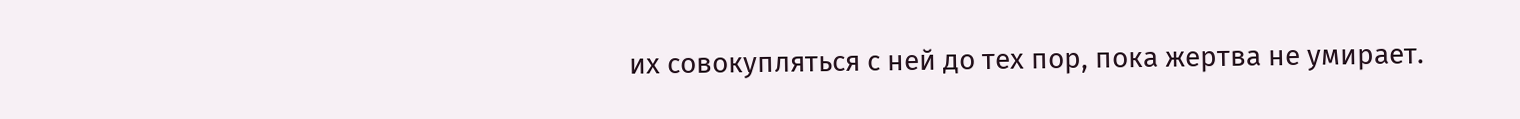их совокупляться с ней до тех пор, пока жертва не умирает.